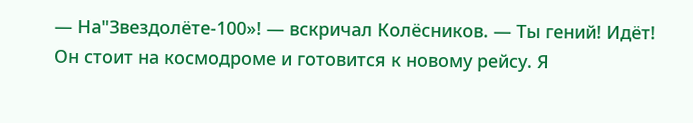— На"Звездолёте-100»! — вскричал Колёсников. — Ты гений! Идёт! Он стоит на космодроме и готовится к новому рейсу. Я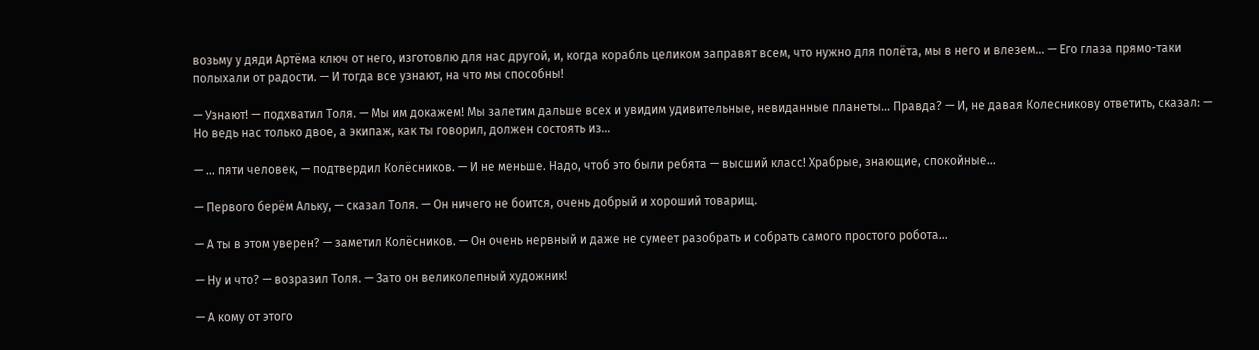возьму у дяди Артёма ключ от него, изготовлю для нас другой, и, когда корабль целиком заправят всем, что нужно для полёта, мы в него и влезем… — Его глаза прямо-таки полыхали от радости. — И тогда все узнают, на что мы способны!

— Узнают! — подхватил Толя. — Мы им докажем! Мы залетим дальше всех и увидим удивительные, невиданные планеты… Правда? — И, не давая Колесникову ответить, сказал: — Но ведь нас только двое, а экипаж, как ты говорил, должен состоять из…

— … пяти человек, — подтвердил Колёсников. — И не меньше. Надо, чтоб это были ребята — высший класс! Храбрые, знающие, спокойные…

— Первого берём Альку, — сказал Толя. — Он ничего не боится, очень добрый и хороший товарищ.

— А ты в этом уверен? — заметил Колёсников. — Он очень нервный и даже не сумеет разобрать и собрать самого простого робота…

— Ну и что? — возразил Толя. — Зато он великолепный художник!

— А кому от этого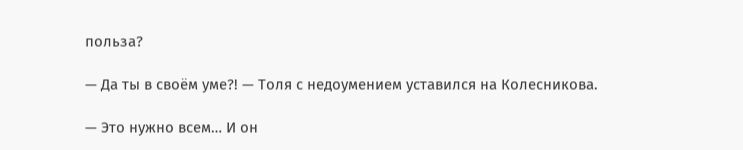польза?

— Да ты в своём уме?! — Толя с недоумением уставился на Колесникова.

— Это нужно всем… И он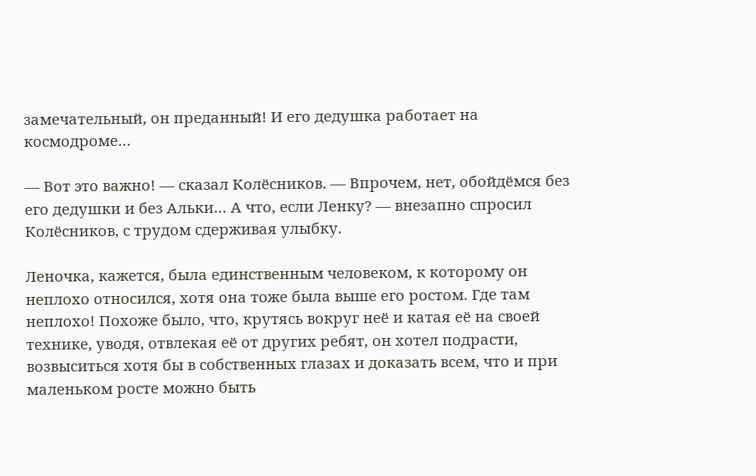замечательный, он преданный! И его дедушка работает на космодроме…

— Вот это важно! — сказал Колёсников. — Впрочем, нет, обойдёмся без его дедушки и без Альки… А что, если Ленку? — внезапно спросил Колёсников, с трудом сдерживая улыбку.

Леночка, кажется, была единственным человеком, к которому он неплохо относился, хотя она тоже была выше его ростом. Где там неплохо! Похоже было, что, крутясь вокруг неё и катая её на своей технике, уводя, отвлекая её от других ребят, он хотел подрасти, возвыситься хотя бы в собственных глазах и доказать всем, что и при маленьком росте можно быть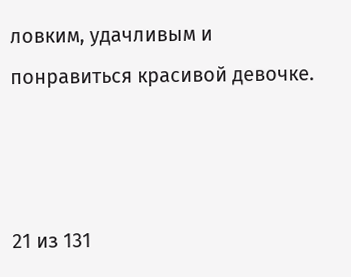ловким, удачливым и понравиться красивой девочке.



21 из 131